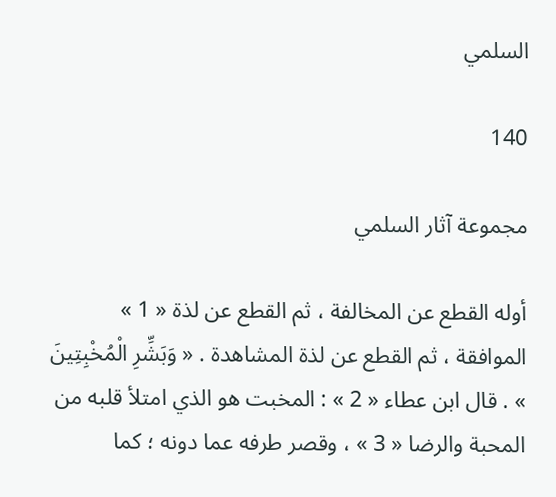السلمي

140

مجموعة آثار السلمي

أوله القطع عن المخالفة ، ثم القطع عن لذة « 1 » الموافقة ، ثم القطع عن لذة المشاهدة . « وَبَشِّرِ الْمُخْبِتِينَ » . قال ابن عطاء « 2 » : المخبت هو الذي امتلأ قلبه من المحبة والرضا « 3 » ، وقصر طرفه عما دونه ؛ كما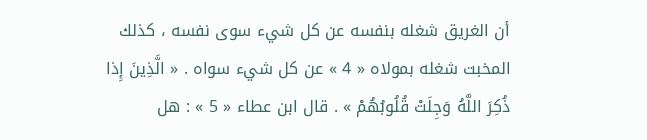أن الغريق شغله بنفسه عن كل شيء سوى نفسه ، كذلك المخبت شغله بمولاه « 4 » عن كل شيء سواه . « الَّذِينَ إِذا ذُكِرَ اللَّهُ وَجِلَتْ قُلُوبُهُمْ » . قال ابن عطاء « 5 » : هل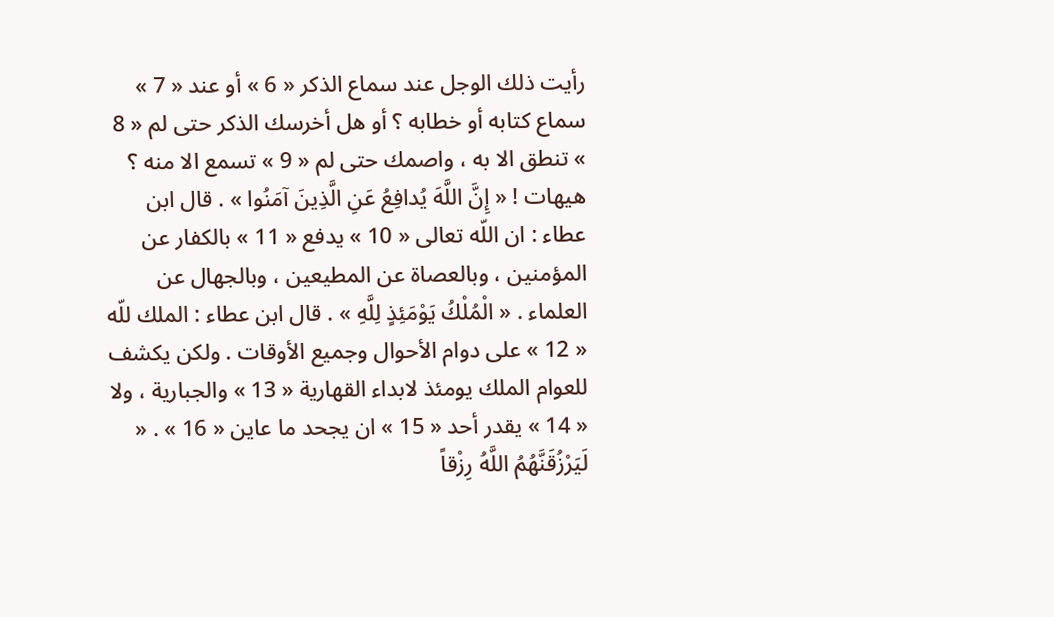رأيت ذلك الوجل عند سماع الذكر « 6 » أو عند « 7 » سماع كتابه أو خطابه ؟ أو هل أخرسك الذكر حتى لم « 8 » تنطق الا به ، واصمك حتى لم « 9 » تسمع الا منه ؟ هيهات ! « إِنَّ اللَّهَ يُدافِعُ عَنِ الَّذِينَ آمَنُوا » . قال ابن عطاء : ان اللّه تعالى « 10 » يدفع « 11 » بالكفار عن المؤمنين ، وبالعصاة عن المطيعين ، وبالجهال عن العلماء . « الْمُلْكُ يَوْمَئِذٍ لِلَّهِ » . قال ابن عطاء : الملك للّه « 12 » على دوام الأحوال وجميع الأوقات . ولكن يكشف للعوام الملك يومئذ لابداء القهارية « 13 » والجبارية ، ولا « 14 » يقدر أحد « 15 » ان يجحد ما عاين « 16 » . « لَيَرْزُقَنَّهُمُ اللَّهُ رِزْقاً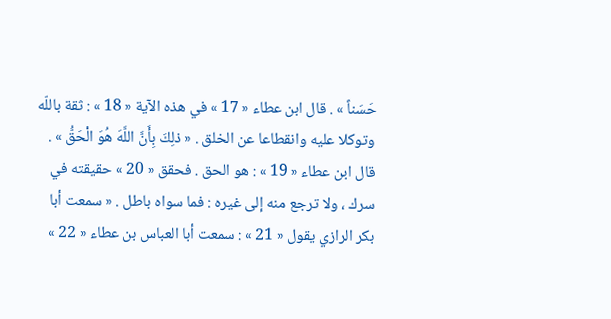حَسَناً » . قال ابن عطاء « 17 » في هذه الآية « 18 » : ثقة باللّه وتوكلا عليه وانقطاعا عن الخلق . « ذلِكَ بِأَنَّ اللَّهَ هُوَ الْحَقُّ » . قال ابن عطاء « 19 » : هو الحق . فحقق « 20 » حقيقته في سرك ، ولا ترجع منه إلى غيره : فما سواه باطل . « سمعت أبا بكر الرازي يقول « 21 » : سمعت أبا العباس بن عطاء « 22 »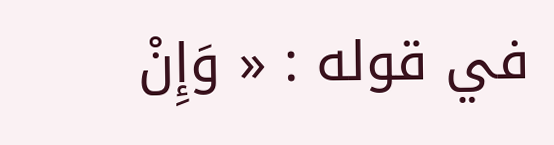في قوله : « وَإِنْ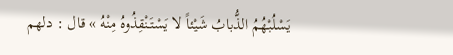يَسْلُبْهُمُ الذُّبابُ شَيْئاً لا يَسْتَنْقِذُوهُ مِنْهُ » قال : دلهم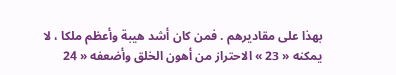بهذا على مقاديرهم . فمن كان أشد هيبة وأعظم ملكا ، لا يمكنه « 23 » الاحتراز من أهون الخلق وأضعفه « 24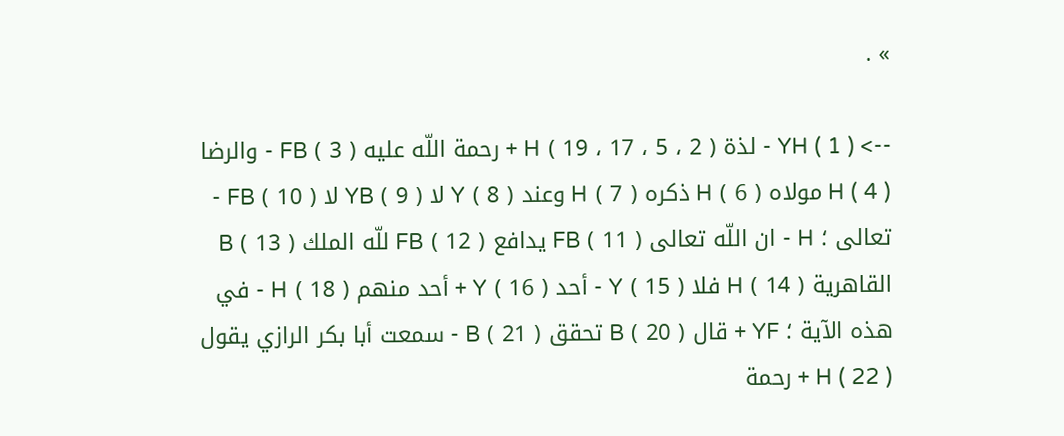» .

--> ( 1 ) YH - لذة ( 2 ، 5 ، 17 ، 19 ) H + رحمة اللّه عليه ( 3 ) FB - والرضا ( 4 ) H مولاه ( 6 ) H ذكره ( 7 ) H وعند ( 8 ) Y لا ( 9 ) YB لا ( 10 ) FB - تعالى ؛ H - ان اللّه تعالى ( 11 ) FB يدافع ( 12 ) FB للّه الملك ( 13 ) B القاهرية ( 14 ) H فلا ( 15 ) Y - أحد ( 16 ) Y + أحد منهم ( 18 ) H - في هذه الآية ؛ YF + قال ( 20 ) B تحقق ( 21 ) B - سمعت أبا بكر الرازي يقول ( 22 ) H + رحمة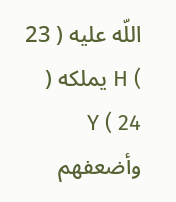اللّه عليه ( 23 ) H يملكه ( 24 ) Y وأضعفهم